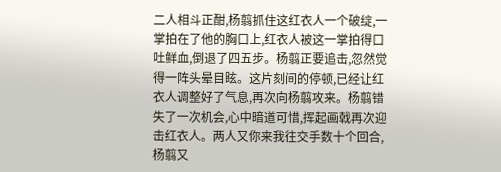二人相斗正酣,杨翦抓住这红衣人一个破绽,一掌拍在了他的胸口上,红衣人被这一掌拍得口吐鲜血,倒退了四五步。杨翦正要追击,忽然觉得一阵头晕目眩。这片刻间的停顿,已经让红衣人调整好了气息,再次向杨翦攻来。杨翦错失了一次机会,心中暗道可惜,挥起画戟再次迎击红衣人。两人又你来我往交手数十个回合,杨翦又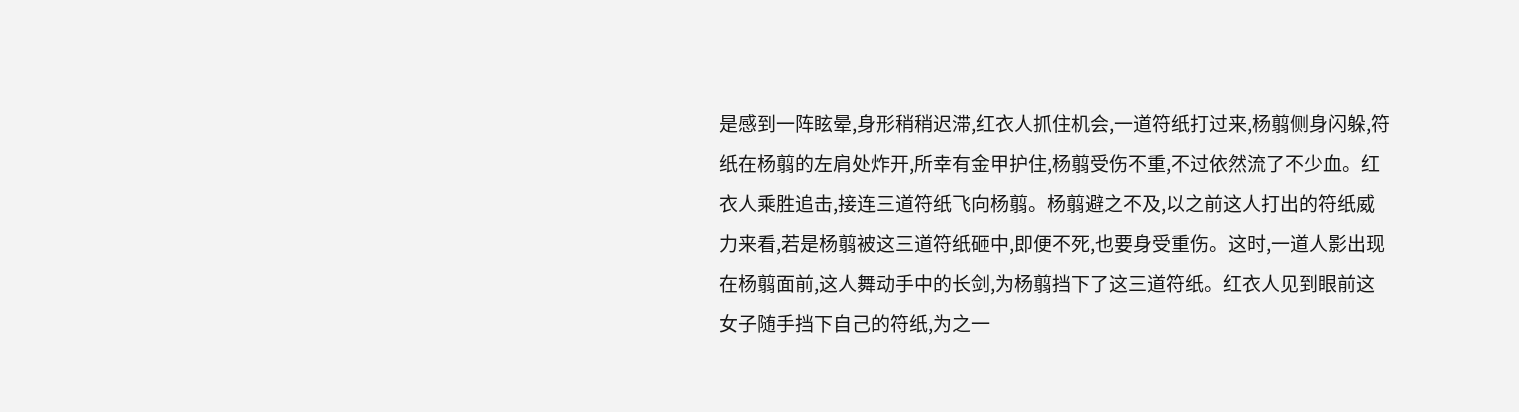是感到一阵眩晕,身形稍稍迟滞,红衣人抓住机会,一道符纸打过来,杨翦侧身闪躲,符纸在杨翦的左肩处炸开,所幸有金甲护住,杨翦受伤不重,不过依然流了不少血。红衣人乘胜追击,接连三道符纸飞向杨翦。杨翦避之不及,以之前这人打出的符纸威力来看,若是杨翦被这三道符纸砸中,即便不死,也要身受重伤。这时,一道人影出现在杨翦面前,这人舞动手中的长剑,为杨翦挡下了这三道符纸。红衣人见到眼前这女子随手挡下自己的符纸,为之一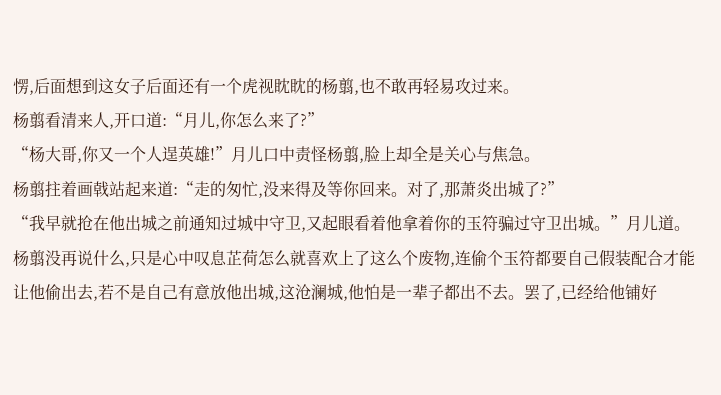愣,后面想到这女子后面还有一个虎视眈眈的杨翦,也不敢再轻易攻过来。
杨翦看清来人,开口道:“月儿,你怎么来了?”
“杨大哥,你又一个人逞英雄!”月儿口中责怪杨翦,脸上却全是关心与焦急。
杨翦拄着画戟站起来道:“走的匆忙,没来得及等你回来。对了,那萧炎出城了?”
“我早就抢在他出城之前通知过城中守卫,又起眼看着他拿着你的玉符骗过守卫出城。”月儿道。
杨翦没再说什么,只是心中叹息芷荷怎么就喜欢上了这么个废物,连偷个玉符都要自己假装配合才能让他偷出去,若不是自己有意放他出城,这沧澜城,他怕是一辈子都出不去。罢了,已经给他铺好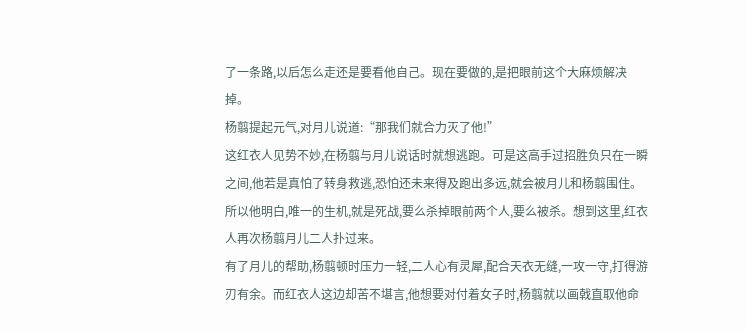了一条路,以后怎么走还是要看他自己。现在要做的,是把眼前这个大麻烦解决掉。
杨翦提起元气,对月儿说道:“那我们就合力灭了他!”
这红衣人见势不妙,在杨翦与月儿说话时就想逃跑。可是这高手过招胜负只在一瞬之间,他若是真怕了转身救逃,恐怕还未来得及跑出多远,就会被月儿和杨翦围住。所以他明白,唯一的生机,就是死战,要么杀掉眼前两个人,要么被杀。想到这里,红衣人再次杨翦月儿二人扑过来。
有了月儿的帮助,杨翦顿时压力一轻,二人心有灵犀,配合天衣无缝,一攻一守,打得游刃有余。而红衣人这边却苦不堪言,他想要对付着女子时,杨翦就以画戟直取他命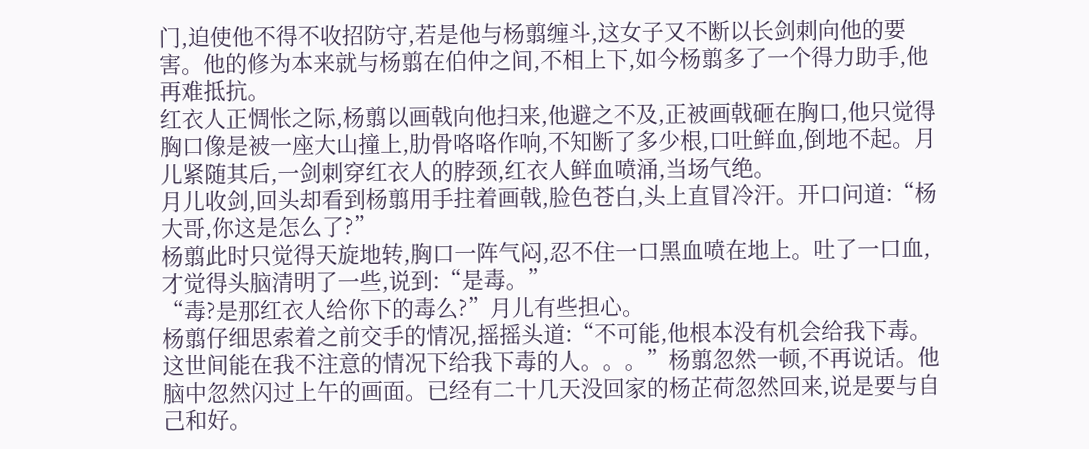门,迫使他不得不收招防守,若是他与杨翦缠斗,这女子又不断以长剑刺向他的要害。他的修为本来就与杨翦在伯仲之间,不相上下,如今杨翦多了一个得力助手,他再难抵抗。
红衣人正惆怅之际,杨翦以画戟向他扫来,他避之不及,正被画戟砸在胸口,他只觉得胸口像是被一座大山撞上,肋骨咯咯作响,不知断了多少根,口吐鲜血,倒地不起。月儿紧随其后,一剑刺穿红衣人的脖颈,红衣人鲜血喷涌,当场气绝。
月儿收剑,回头却看到杨翦用手拄着画戟,脸色苍白,头上直冒冷汗。开口问道:“杨大哥,你这是怎么了?”
杨翦此时只觉得天旋地转,胸口一阵气闷,忍不住一口黑血喷在地上。吐了一口血,才觉得头脑清明了一些,说到:“是毒。”
“毒?是那红衣人给你下的毒么?”月儿有些担心。
杨翦仔细思索着之前交手的情况,摇摇头道:“不可能,他根本没有机会给我下毒。这世间能在我不注意的情况下给我下毒的人。。。”杨翦忽然一顿,不再说话。他脑中忽然闪过上午的画面。已经有二十几天没回家的杨芷荷忽然回来,说是要与自己和好。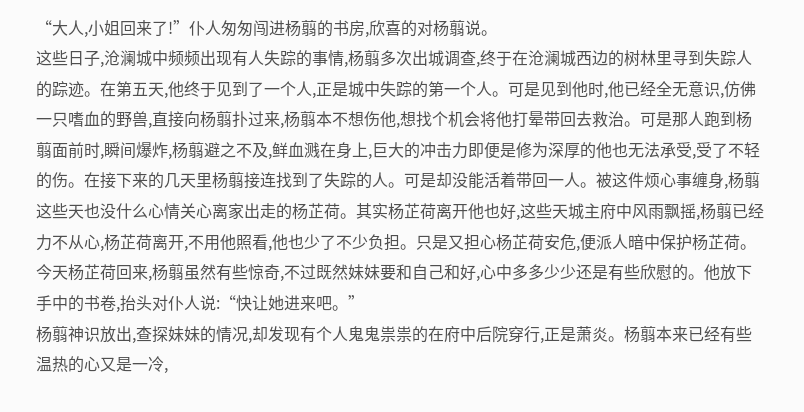“大人,小姐回来了!”仆人匆匆闯进杨翦的书房,欣喜的对杨翦说。
这些日子,沧澜城中频频出现有人失踪的事情,杨翦多次出城调查,终于在沧澜城西边的树林里寻到失踪人的踪迹。在第五天,他终于见到了一个人,正是城中失踪的第一个人。可是见到他时,他已经全无意识,仿佛一只嗜血的野兽,直接向杨翦扑过来,杨翦本不想伤他,想找个机会将他打晕带回去救治。可是那人跑到杨翦面前时,瞬间爆炸,杨翦避之不及,鲜血溅在身上,巨大的冲击力即便是修为深厚的他也无法承受,受了不轻的伤。在接下来的几天里杨翦接连找到了失踪的人。可是却没能活着带回一人。被这件烦心事缠身,杨翦这些天也没什么心情关心离家出走的杨芷荷。其实杨芷荷离开他也好,这些天城主府中风雨飘摇,杨翦已经力不从心,杨芷荷离开,不用他照看,他也少了不少负担。只是又担心杨芷荷安危,便派人暗中保护杨芷荷。今天杨芷荷回来,杨翦虽然有些惊奇,不过既然妹妹要和自己和好,心中多多少少还是有些欣慰的。他放下手中的书卷,抬头对仆人说:“快让她进来吧。”
杨翦神识放出,查探妹妹的情况,却发现有个人鬼鬼祟祟的在府中后院穿行,正是萧炎。杨翦本来已经有些温热的心又是一冷,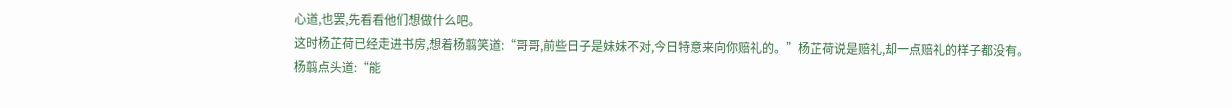心道,也罢,先看看他们想做什么吧。
这时杨芷荷已经走进书房,想着杨翦笑道:“哥哥,前些日子是妹妹不对,今日特意来向你赔礼的。”杨芷荷说是赔礼,却一点赔礼的样子都没有。
杨翦点头道:“能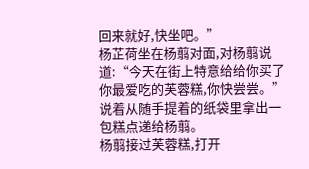回来就好,快坐吧。”
杨芷荷坐在杨翦对面,对杨翦说道:“今天在街上特意给给你买了你最爱吃的芙蓉糕,你快尝尝。”说着从随手提着的纸袋里拿出一包糕点递给杨翦。
杨翦接过芙蓉糕,打开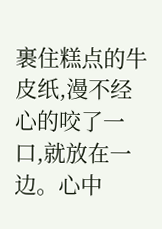裹住糕点的牛皮纸,漫不经心的咬了一口,就放在一边。心中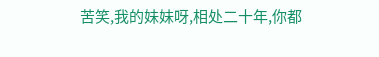苦笑,我的妹妹呀,相处二十年,你都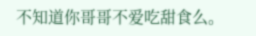不知道你哥哥不爱吃甜食么。